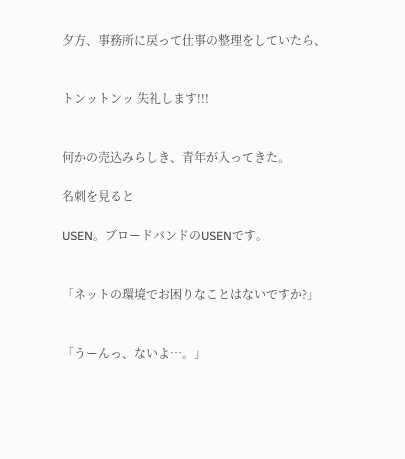夕方、事務所に戻って仕事の整理をしていたら、


トンットンッ 失礼します!!!


何かの売込みらしき、青年が入ってきた。

名刺を見ると

USEN。ブロードバンドのUSENです。


「ネットの環境でお困りなことはないですか?」


「うーんっ、ないよ…。」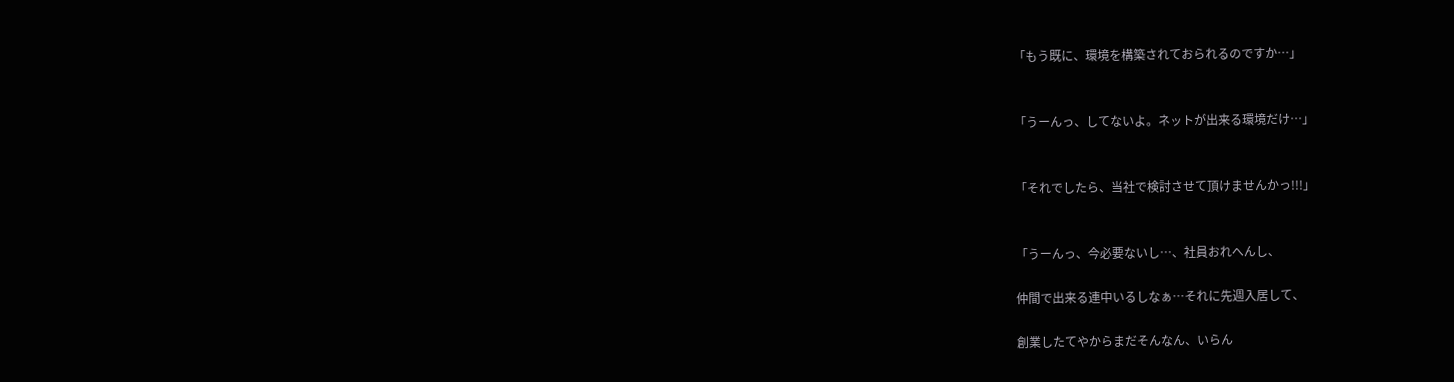「もう既に、環境を構築されておられるのですか…」


「うーんっ、してないよ。ネットが出来る環境だけ…」


「それでしたら、当社で検討させて頂けませんかっ!!!」


「うーんっ、今必要ないし…、社員おれへんし、

仲間で出来る連中いるしなぁ…それに先週入居して、

創業したてやからまだそんなん、いらん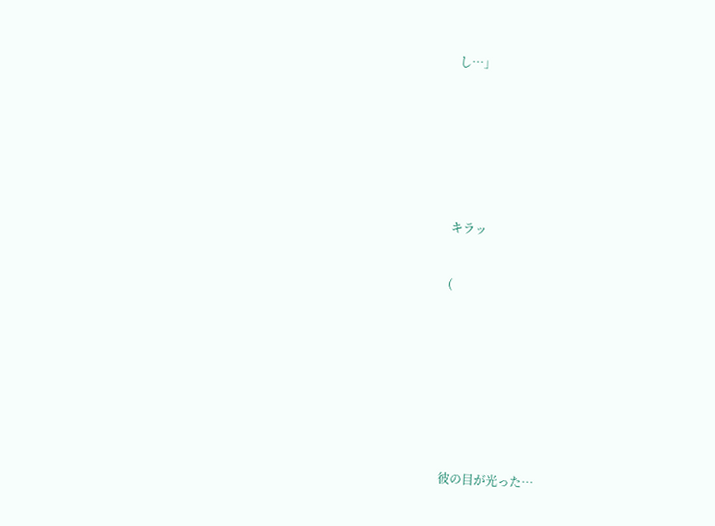し…」





キラッ

(






彼の目が光った…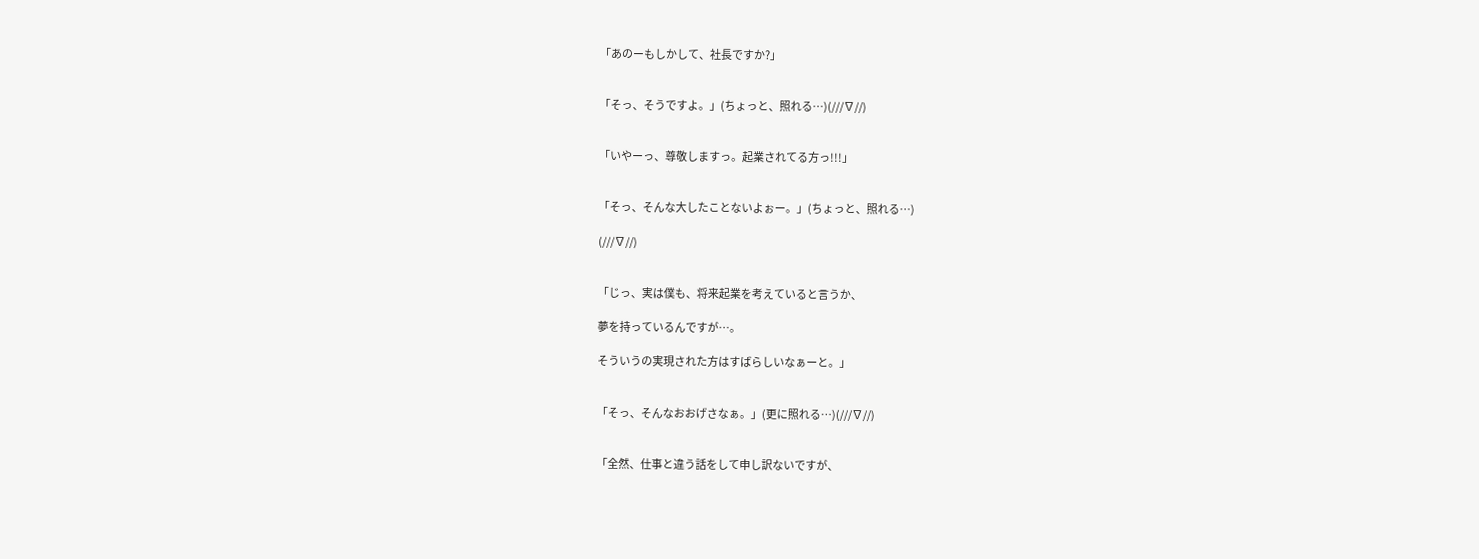「あのーもしかして、社長ですか?」


「そっ、そうですよ。」(ちょっと、照れる…)(///∇//)


「いやーっ、尊敬しますっ。起業されてる方っ!!!」


「そっ、そんな大したことないよぉー。」(ちょっと、照れる…)

(///∇//)


「じっ、実は僕も、将来起業を考えていると言うか、

夢を持っているんですが…。

そういうの実現された方はすばらしいなぁーと。」


「そっ、そんなおおげさなぁ。」(更に照れる…)(///∇//)


「全然、仕事と違う話をして申し訳ないですが、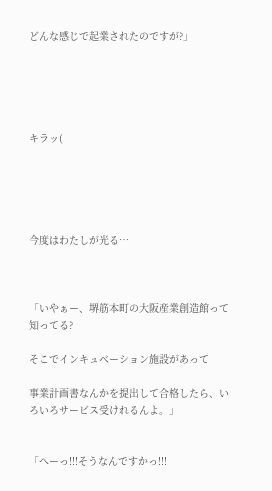どんな感じで起業されたのですが?」





キラッ(





今度はわたしが光る…



「いやぁー、堺筋本町の大阪産業創造館って知ってる?

そこでインキュベーション施設があって

事業計画書なんかを提出して合格したら、いろいろサービス受けれるんよ。」


「へーっ!!!そうなんですかっ!!!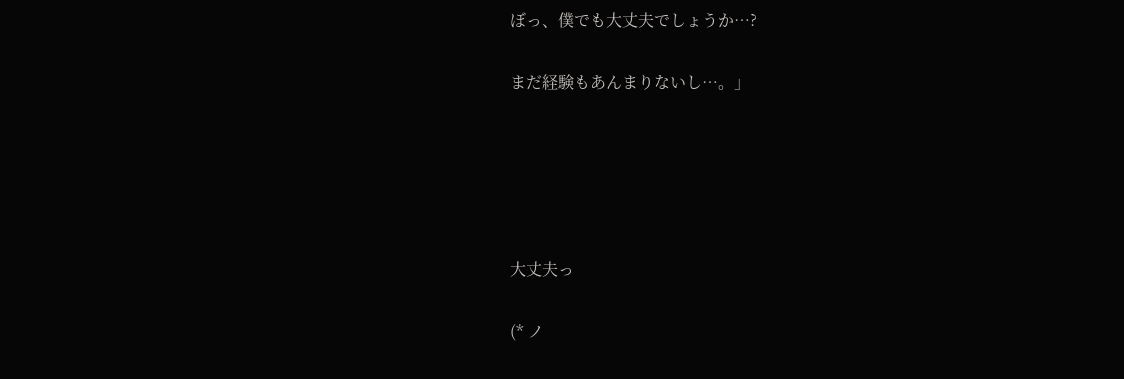ぼっ、僕でも大丈夫でしょうか…?

まだ経験もあんまりないし…。」





大丈夫っ

(* ノ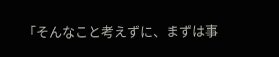「そんなこと考えずに、まずは事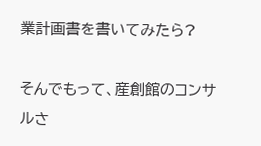業計画書を書いてみたら?

そんでもって、産創館のコンサルさ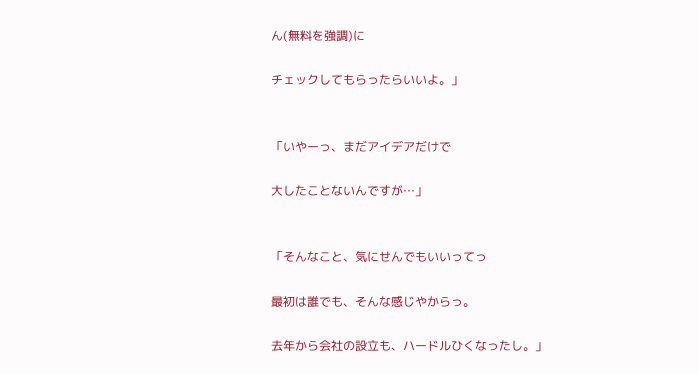ん(無料を強調)に

チェックしてもらったらいいよ。」


「いやーっ、まだアイデアだけで

大したことないんですが…」


「そんなこと、気にせんでもいいってっ

最初は誰でも、そんな感じやからっ。

去年から会社の設立も、ハードルひくなったし。」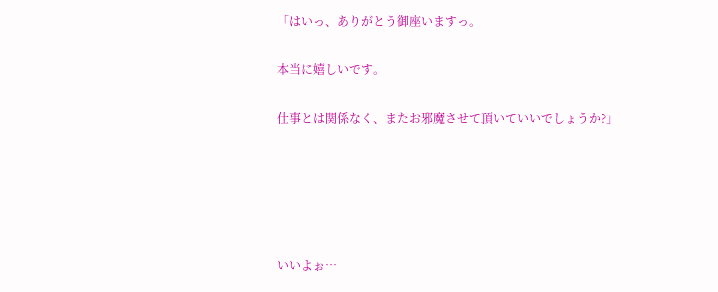「はいっ、ありがとう御座いますっ。

本当に嬉しいです。

仕事とは関係なく、またお邪魔させて頂いていいでしょうか?」





いいよぉ…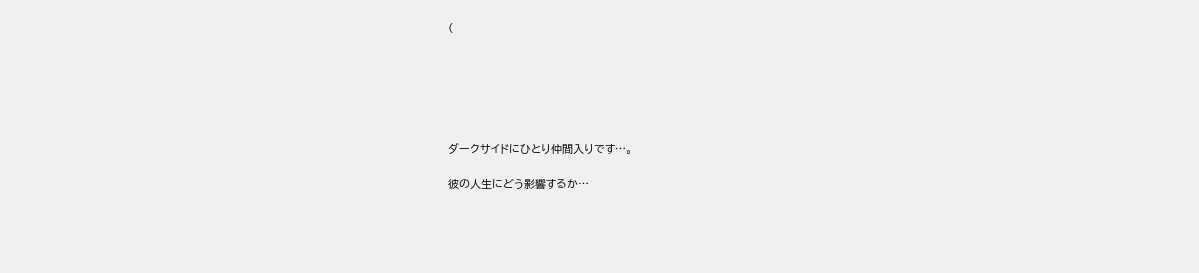(






ダークサイドにひとり仲間入りです…。

彼の人生にどう影響するか…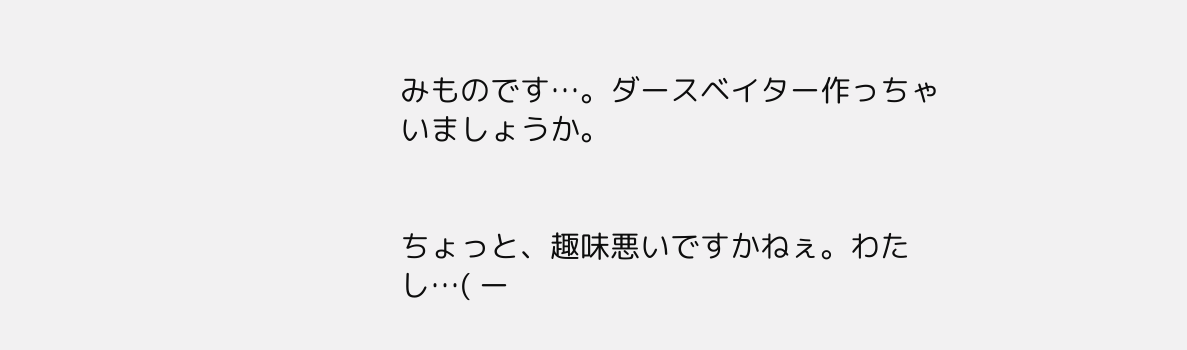みものです…。ダースベイター作っちゃいましょうか。


ちょっと、趣味悪いですかねぇ。わたし…( ー